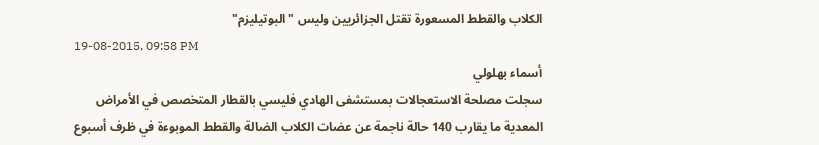الكلاب والقطط المسعورة تقتل الجزائريين وليس "البوتيليزم"
19-08-2015, 09:58 PM
أسماء بهلولي
سجلت مصلحة الاستعجالات بمستشفى الهادي فليسي بالقطار المتخصص في الأمراض المعدية ما يقارب 140 حالة ناجمة عن عضات الكلاب الضالة والقطط الموبوءة في ظرف أسبوع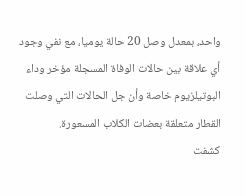واحد، بمعدل وصل 20 حالة يوميا، مع نفي وجود أي علاقة بين حالات الوفاة المسجلة مؤخر وداء البوتيلزيوم خاصة وأن جل الحالات التي وصلت القطار متعلقة بعضات الكلاب المسعورة.
كشفت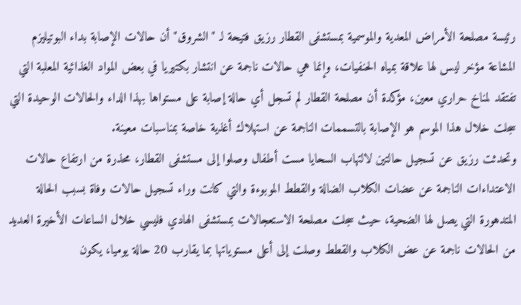رئيسة مصلحة الأمراض المعدية والموسمية بمستشفى القطار رزيق فتيحة لـ "الشروق" أن حالات الإصابة بداء البوتيليزم المشاعة مؤخر ليس لها علاقة بمياه الحنفيات، وإنما هي حالات ناجمة عن انتشار بكتيريا في بعض المواد الغذائية المعلبة التي تفتقد لمناخ حراري معين، مؤكدة أن مصلحة القطار لم تسجل أي حالة إصابة على مستواها بهذا الداء والحالات الوحيدة التي سجلت خلال هذا الموسم هو الإصابة بالتسممات الناجمة عن استهلاك أغذية خاصة بمناسبات معينة.
وتحدثت رزيق عن تسجيل حالتين لالتهاب السحايا مست أطفال وصلوا إلى مستشفى القطار، محذرة من ارتفاع حالات الاعتداءات الناجمة عن عضات الكلاب الضالة والقطط الموبوءة والتي كانت وراء تسجيل حالات وفاة بسبب الحالة المتدهورة التي يصل لها الضحية، حيث سجلت مصلحة الاستعجالات بمستشفى الهادي فليسي خلال الساعات الأخيرة العديد من الحالات ناجمة عن عض الكلاب والقطط وصلت إلى أعلى مستوياتها بما يقارب 20 حالة يوميا، يكون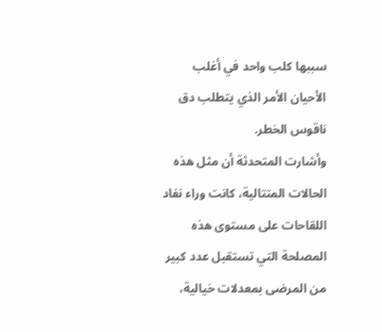سببها كلب واحد في أغلب الأحيان الأمر الذي يتطلب دق ناقوس الخطر.
وأشارت المتحدثة أن مثل هذه الحالات المتتالية، كانت وراء نفاد اللقاحات على مستوى هذه المصلحة التي تستقبل عدد كبير من المرضى بمعدلات خيالية،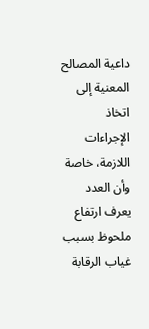داعية المصالح المعنية إلى اتخاذ الإجراءات اللازمة، خاصة وأن العدد يعرف ارتفاع ملحوظ بسبب غياب الرقابة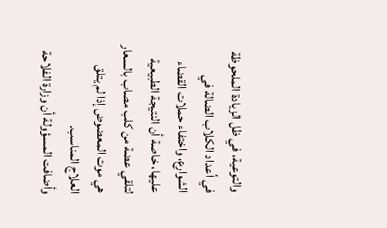والتوعية، في ظل الزيادة الملحوظة في أعداد الكلاب الضالة في الشوارع، واختفاء حملات القضاء عليها، خاصة أن النتيجة الطبيعية لتلقي عضة من كلب مصاب بالسعار هي موت المعضوض إذا لم يتلق العلاج المناسب.
وأضافت المسؤولة أن وزارة الفلاحة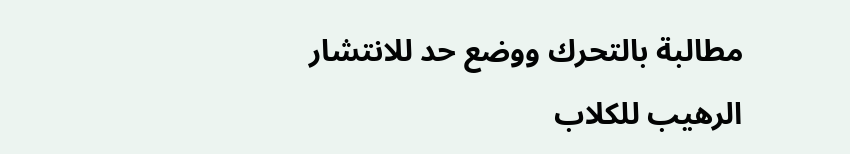مطالبة بالتحرك ووضع حد للانتشار الرهيب للكلاب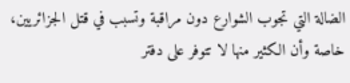الضالة التي تجوب الشوارع دون مراقبة وتسبب في قتل الجزائريين، خاصة وأن الكثير منها لا تتوفر على دفتر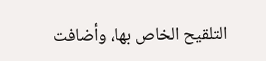التلقيح الخاص بها، وأضافت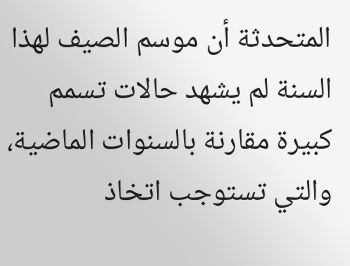المتحدثة أن موسم الصيف لهذا السنة لم يشهد حالات تسمم كبيرة مقارنة بالسنوات الماضية، والتي تستوجب اتخاذ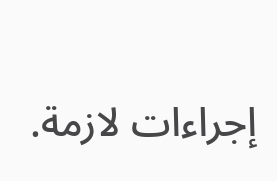إجراءات لازمة.